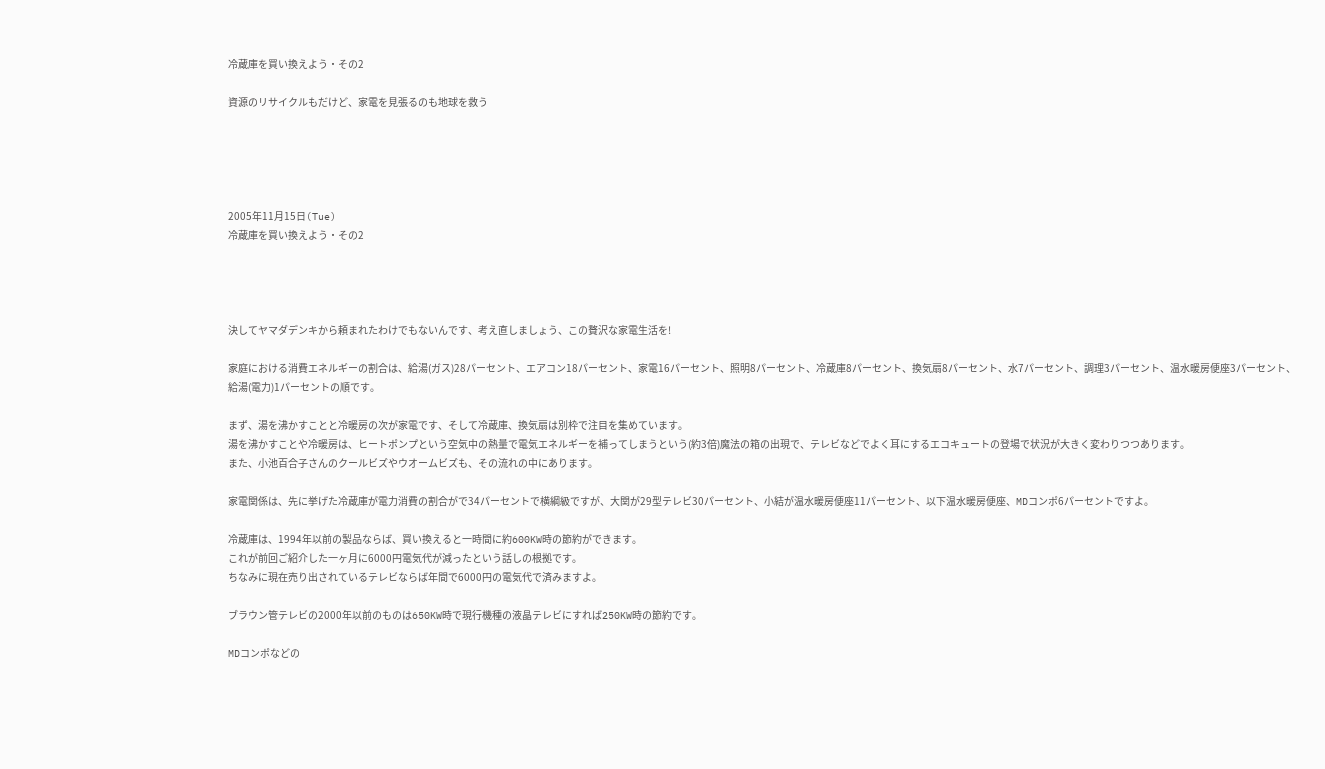冷蔵庫を買い換えよう・その2

資源のリサイクルもだけど、家電を見張るのも地球を救う





2005年11月15日(Tue)
冷蔵庫を買い換えよう・その2




決してヤマダデンキから頼まれたわけでもないんです、考え直しましょう、この贅沢な家電生活を!

家庭における消費エネルギーの割合は、給湯(ガス)28パーセント、エアコン18パーセント、家電16パーセント、照明8パーセント、冷蔵庫8パーセント、換気扇8パーセント、水7パーセント、調理3パーセント、温水暖房便座3パーセント、給湯(電力)1パーセントの順です。

まず、湯を沸かすことと冷暖房の次が家電です、そして冷蔵庫、換気扇は別枠で注目を集めています。
湯を沸かすことや冷暖房は、ヒートポンプという空気中の熱量で電気エネルギーを補ってしまうという(約3倍)魔法の箱の出現で、テレビなどでよく耳にするエコキュートの登場で状況が大きく変わりつつあります。
また、小池百合子さんのクールビズやウオームビズも、その流れの中にあります。

家電関係は、先に挙げた冷蔵庫が電力消費の割合がで34パーセントで横綱級ですが、大関が29型テレビ30パーセント、小結が温水暖房便座11パーセント、以下温水暖房便座、MDコンポ6パーセントですよ。

冷蔵庫は、1994年以前の製品ならば、買い換えると一時間に約600KW時の節約ができます。
これが前回ご紹介した一ヶ月に6000円電気代が減ったという話しの根拠です。
ちなみに現在売り出されているテレビならば年間で6000円の電気代で済みますよ。

ブラウン管テレビの2000年以前のものは650KW時で現行機種の液晶テレビにすれば250KW時の節約です。

MDコンポなどの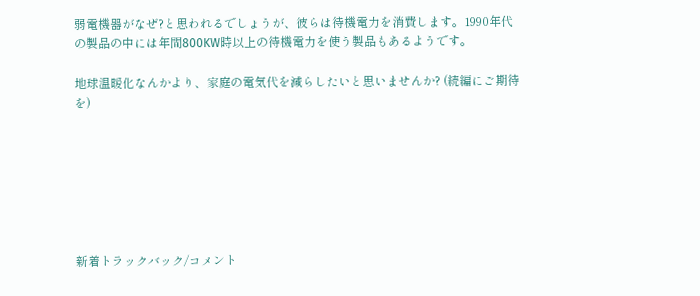弱電機器がなぜ?と思われるでしょうが、彼らは待機電力を消費します。1990年代の製品の中には年間800KW時以上の待機電力を使う製品もあるようです。

地球温暖化なんかより、家庭の電気代を減らしたいと思いませんか? (続編にご期待を)







新着トラックバック/コメント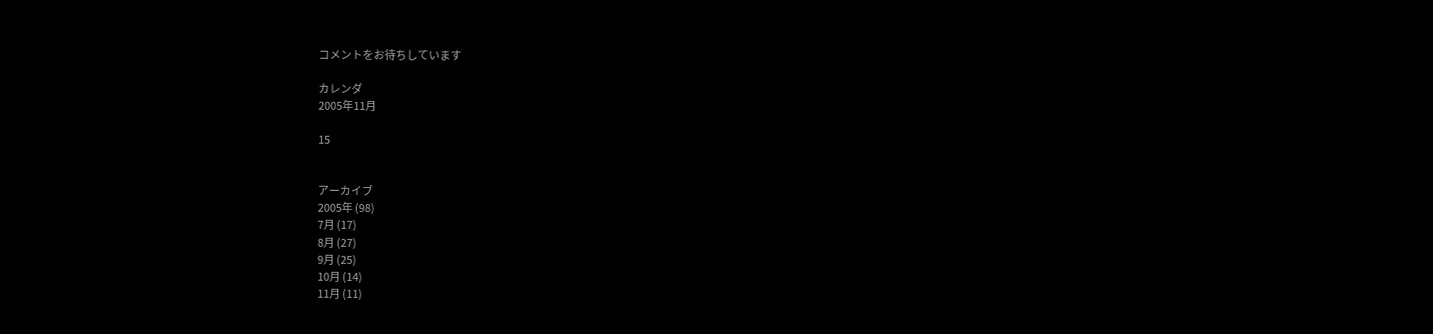コメントをお待ちしています

カレンダ
2005年11月

15


アーカイブ
2005年 (98)
7月 (17)
8月 (27)
9月 (25)
10月 (14)
11月 (11)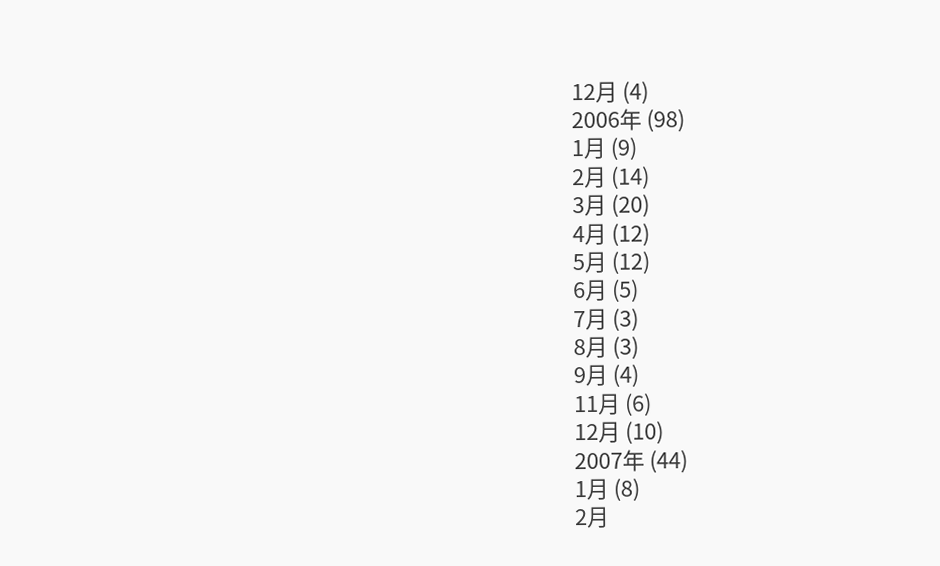12月 (4)
2006年 (98)
1月 (9)
2月 (14)
3月 (20)
4月 (12)
5月 (12)
6月 (5)
7月 (3)
8月 (3)
9月 (4)
11月 (6)
12月 (10)
2007年 (44)
1月 (8)
2月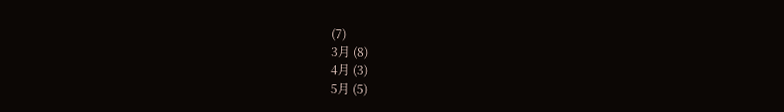(7)
3月 (8)
4月 (3)
5月 (5)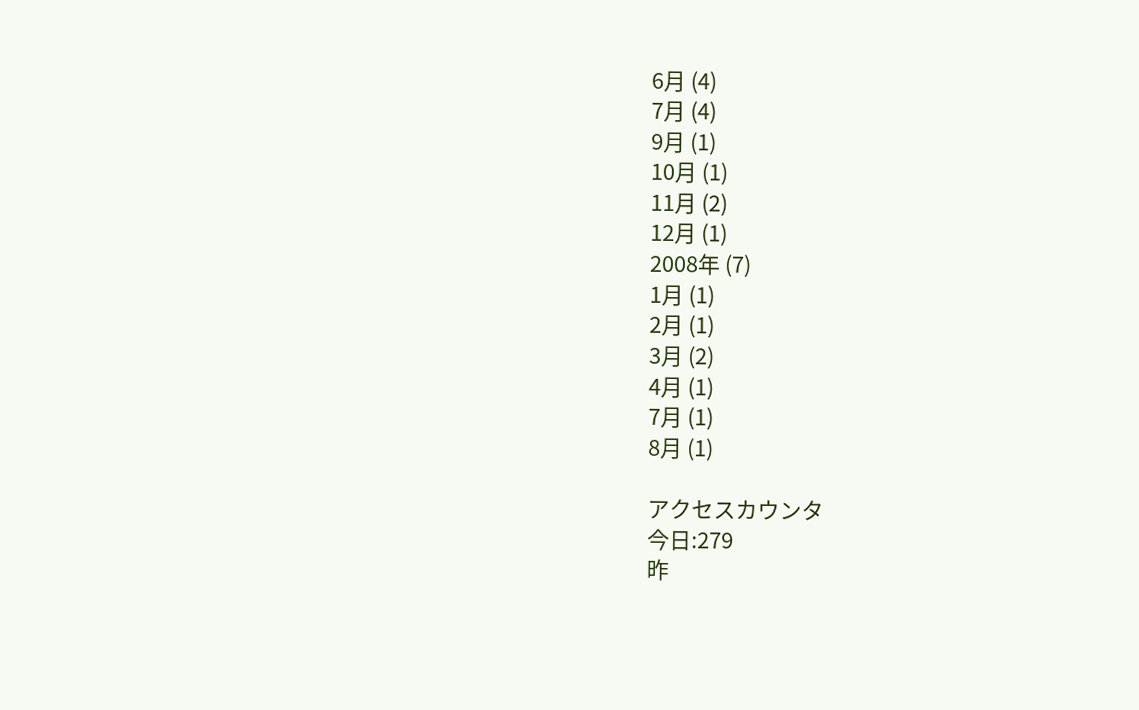6月 (4)
7月 (4)
9月 (1)
10月 (1)
11月 (2)
12月 (1)
2008年 (7)
1月 (1)
2月 (1)
3月 (2)
4月 (1)
7月 (1)
8月 (1)

アクセスカウンタ
今日:279
昨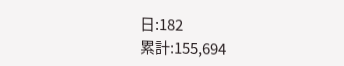日:182
累計:155,694